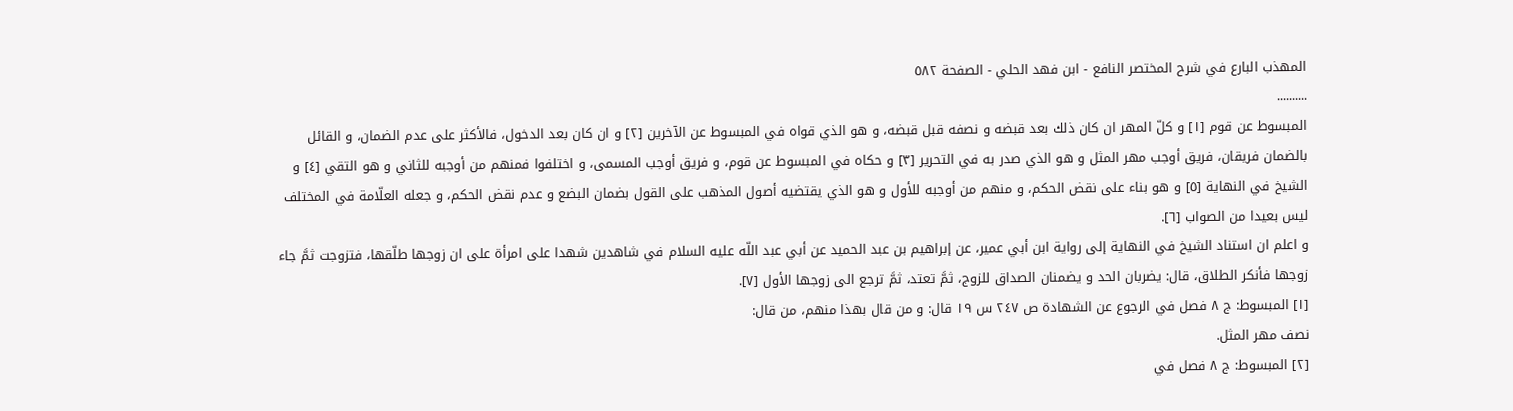المهذب البارع في شرح المختصر النافع - ابن فهد الحلي - الصفحة ٥٨٢
..........
المبسوط عن قوم [١] و كلّ المهر ان كان ذلك بعد قبضه و نصفه قبل قبضه، و هو الذي قواه في المبسوط عن الآخرين [٢] و ان كان بعد الدخول، فالأكثر على عدم الضمان، و القائل بالضمان فريقان، فريق أوجب مهر المثل و هو الذي صدر به في التحرير [٣] و حكاه في المبسوط عن قوم، و فريق أوجب المسمى، و اختلفوا فمنهم من أوجبه للثاني و هو التقي [٤] و الشيخ في النهاية [٥] و هو بناء على نقض الحكم، و منهم من أوجبه للأول و هو الذي يقتضيه أصول المذهب على القول بضمان البضع و عدم نقض الحكم، و جعله العلّامة في المختلف ليس بعيدا من الصواب [٦].
و اعلم ان استناد الشيخ في النهاية إلى رواية ابن أبي عمير، عن إبراهيم بن عبد الحميد عن أبي عبد اللّه عليه السلام في شاهدين شهدا على امرأة على ان زوجها طلّقها، فتزوجت ثمَّ جاء زوجها فأنكر الطلاق، قال: يضربان الحد و يضمنان الصداق للزوج، ثمَّ تعتد، ثمَّ ترجع الى زوجها الأول [٧].
[١] المبسوط: ج ٨ فصل في الرجوع عن الشهادة ص ٢٤٧ س ١٩ قال: و من قال بهذا منهم، من قال:
نصف مهر المثل.
[٢] المبسوط: ج ٨ فصل في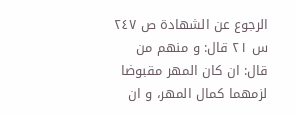الرجوع عن الشهادة ص ٢٤٧ س ٢١ قال: و منهم من قال: ان كان المهر مقبوضا لزمهما كمال المهر، و ان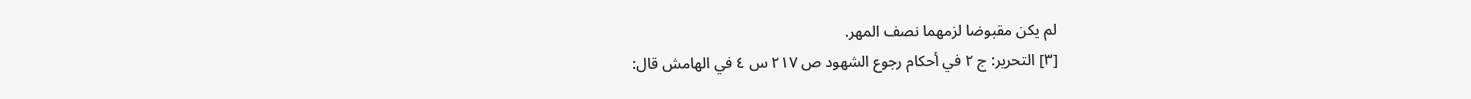لم يكن مقبوضا لزمهما نصف المهر.
[٣] التحرير: ج ٢ في أحكام رجوع الشهود ص ٢١٧ س ٤ في الهامش قال: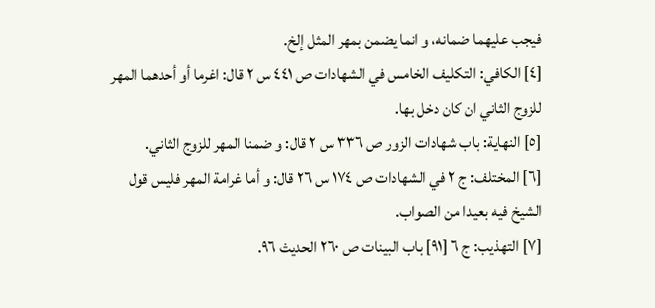فيجب عليهما ضمانه، و انما يضمن بمهر المثل إلخ.
[٤] الكافي: التكليف الخامس في الشهادات ص ٤٤١ س ٢ قال: اغرما أو أحدهما المهر للزوج الثاني ان كان دخل بها.
[٥] النهاية: باب شهادات الزور ص ٣٣٦ س ٢ قال: و ضمنا المهر للزوج الثاني.
[٦] المختلف: ج ٢ في الشهادات ص ١٧٤ س ٢٦ قال: و أما غرامة المهر فليس قول الشيخ فيه بعيدا من الصواب.
[٧] التهذيب: ج ٦ [٩١] باب البينات ص ٢٦٠ الحديث ٩٦.